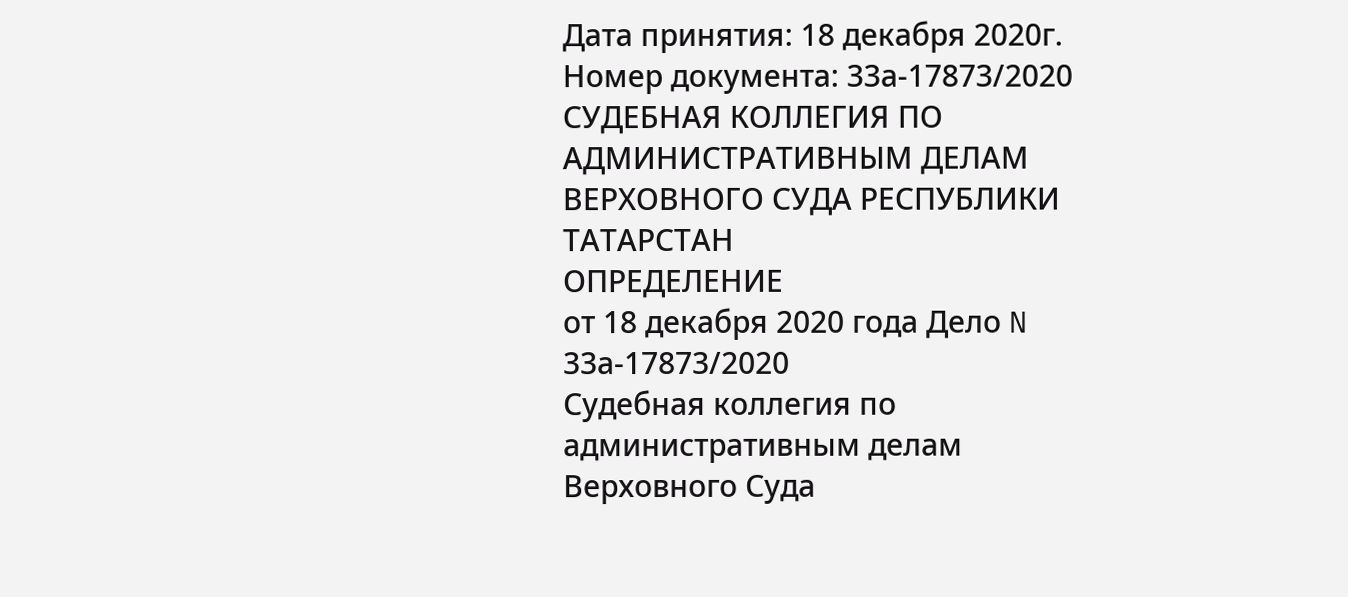Дата принятия: 18 декабря 2020г.
Номер документа: 33а-17873/2020
СУДЕБНАЯ КОЛЛЕГИЯ ПО АДМИНИСТРАТИВНЫМ ДЕЛАМ ВЕРХОВНОГО СУДА РЕСПУБЛИКИ ТАТАРСТАН
ОПРЕДЕЛЕНИЕ
от 18 декабря 2020 года Дело N 33а-17873/2020
Судебная коллегия по административным делам Верховного Суда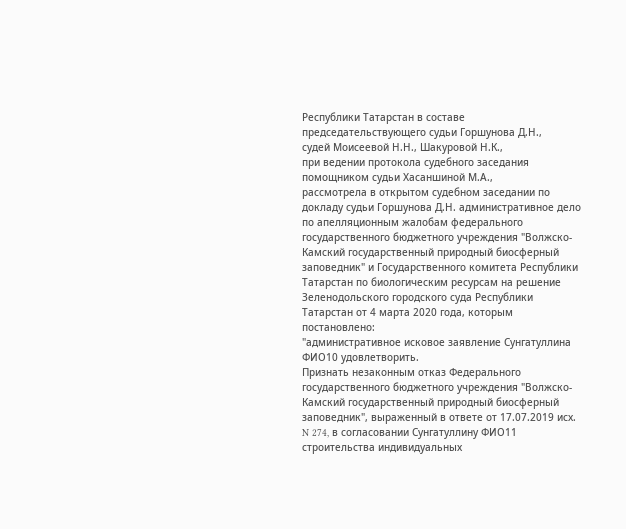Республики Татарстан в составе
председательствующего судьи Горшунова Д.Н.,
судей Моисеевой Н.Н., Шакуровой Н.К.,
при ведении протокола судебного заседания помощником судьи Хасаншиной М.А.,
рассмотрела в открытом судебном заседании по докладу судьи Горшунова Д.Н. административное дело по апелляционным жалобам федерального государственного бюджетного учреждения "Волжско-Камский государственный природный биосферный заповедник" и Государственного комитета Республики Татарстан по биологическим ресурсам на решение Зеленодольского городского суда Республики Татарстан от 4 марта 2020 года, которым постановлено:
"административное исковое заявление Сунгатуллина ФИО10 удовлетворить.
Признать незаконным отказ Федерального государственного бюджетного учреждения "Волжско-Камский государственный природный биосферный заповедник", выраженный в ответе от 17.07.2019 исх. N 274, в согласовании Сунгатуллину ФИО11 строительства индивидуальных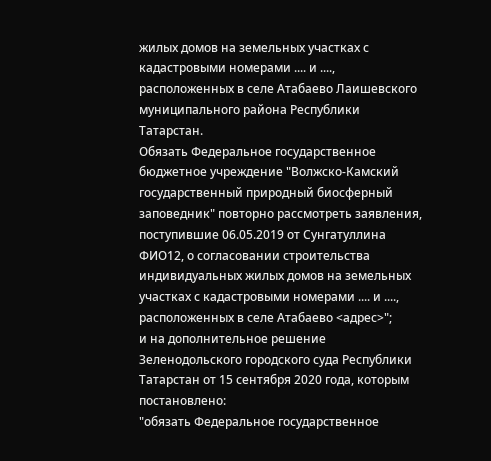жилых домов на земельных участках с кадастровыми номерами .... и ...., расположенных в селе Атабаево Лаишевского муниципального района Республики Татарстан.
Обязать Федеральное государственное бюджетное учреждение "Волжско-Камский государственный природный биосферный заповедник" повторно рассмотреть заявления, поступившие 06.05.2019 от Сунгатуллина ФИО12, о согласовании строительства индивидуальных жилых домов на земельных участках с кадастровыми номерами .... и ...., расположенных в селе Атабаево <адрес>";
и на дополнительное решение Зеленодольского городского суда Республики Татарстан от 15 сентября 2020 года, которым постановлено:
"обязать Федеральное государственное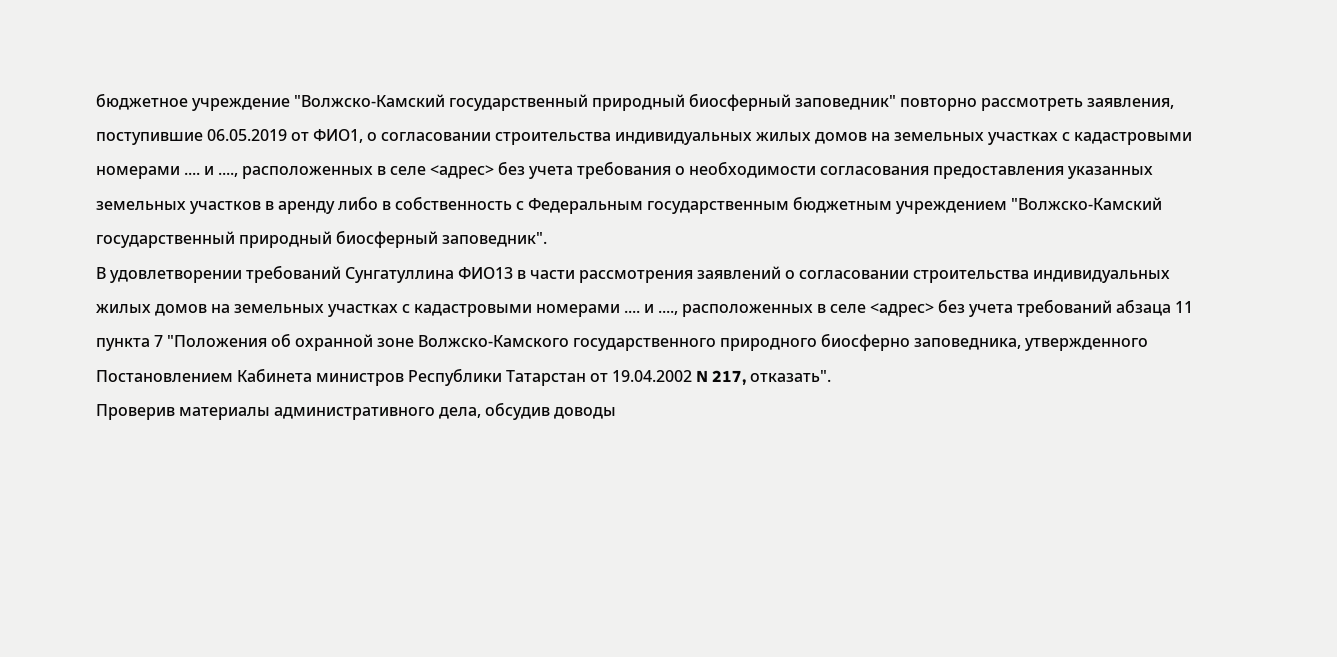бюджетное учреждение "Волжско-Камский государственный природный биосферный заповедник" повторно рассмотреть заявления, поступившие 06.05.2019 от ФИО1, о согласовании строительства индивидуальных жилых домов на земельных участках с кадастровыми номерами .... и ...., расположенных в селе <адрес> без учета требования о необходимости согласования предоставления указанных земельных участков в аренду либо в собственность с Федеральным государственным бюджетным учреждением "Волжско-Камский государственный природный биосферный заповедник".
В удовлетворении требований Сунгатуллина ФИО13 в части рассмотрения заявлений о согласовании строительства индивидуальных жилых домов на земельных участках с кадастровыми номерами .... и ...., расположенных в селе <адрес> без учета требований абзаца 11 пункта 7 "Положения об охранной зоне Волжско-Камского государственного природного биосферно заповедника, утвержденного Постановлением Кабинета министров Республики Татарстан от 19.04.2002 N 217, отказать".
Проверив материалы административного дела, обсудив доводы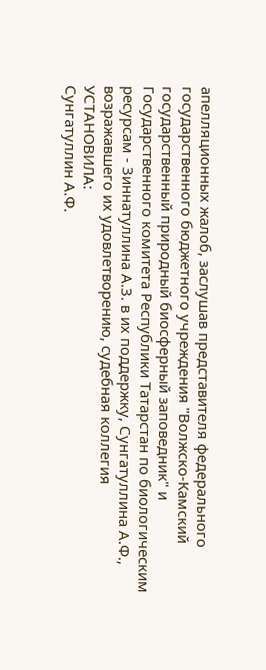апелляционных жалоб, заслушав представителя федерального государственного бюджетного учреждения "Волжско-Камский государственный природный биосферный заповедник" и Государственного комитета Республики Татарстан по биологическим ресурсам - Зиннатуллина А.З. в их поддержку, Сунгатуллина А.Ф., возражавшего их удовлетворению, судебная коллегия
УСТАНОВИЛА:
Сунгатуллин А.Ф.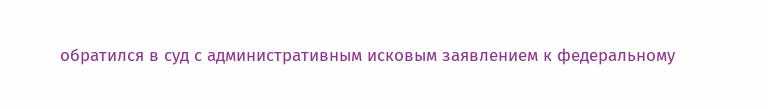обратился в суд с административным исковым заявлением к федеральному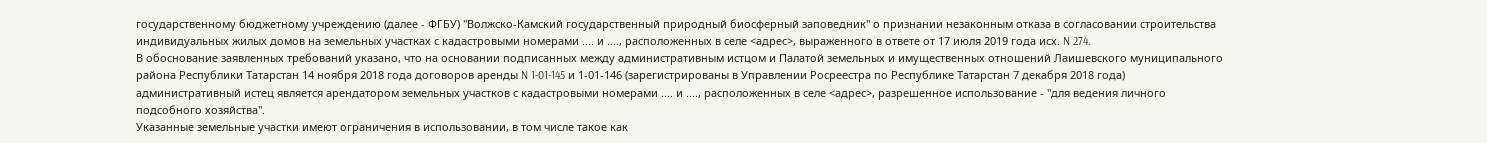государственному бюджетному учреждению (далее - ФГБУ) "Волжско-Камский государственный природный биосферный заповедник" о признании незаконным отказа в согласовании строительства индивидуальных жилых домов на земельных участках с кадастровыми номерами .... и ...., расположенных в селе <адрес>, выраженного в ответе от 17 июля 2019 года исх. N 274.
В обоснование заявленных требований указано, что на основании подписанных между административным истцом и Палатой земельных и имущественных отношений Лаишевского муниципального района Республики Татарстан 14 ноября 2018 года договоров аренды N 1-01-145 и 1-01-146 (зарегистрированы в Управлении Росреестра по Республике Татарстан 7 декабря 2018 года) административный истец является арендатором земельных участков с кадастровыми номерами .... и ...., расположенных в селе <адрес>, разрешенное использование - "для ведения личного подсобного хозяйства".
Указанные земельные участки имеют ограничения в использовании, в том числе такое как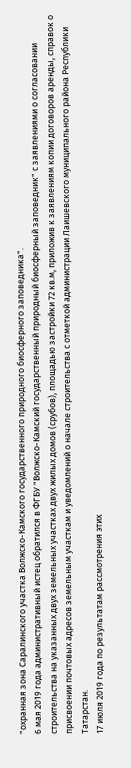"охранная зона Саралинского участка Волжско-Камского государственного природного биосферного заповедника".
6 мая 2019 года административный истец обратился в ФГБУ "Волжско-Камский государственный природный биосферный заповедник" с заявлениями о согласовании строительства на указанных двух земельных участках двух жилых домов (срубов), площадью застройки 72 кв.м, приложив к заявлениям копии договоров аренды, справок о присвоении почтовых адресов земельным участкам и уведомлений о начале строительства с отметкой администрации Лаишевского муниципального района Республики Татарстан.
17 июля 2019 года по результатам рассмотрения этих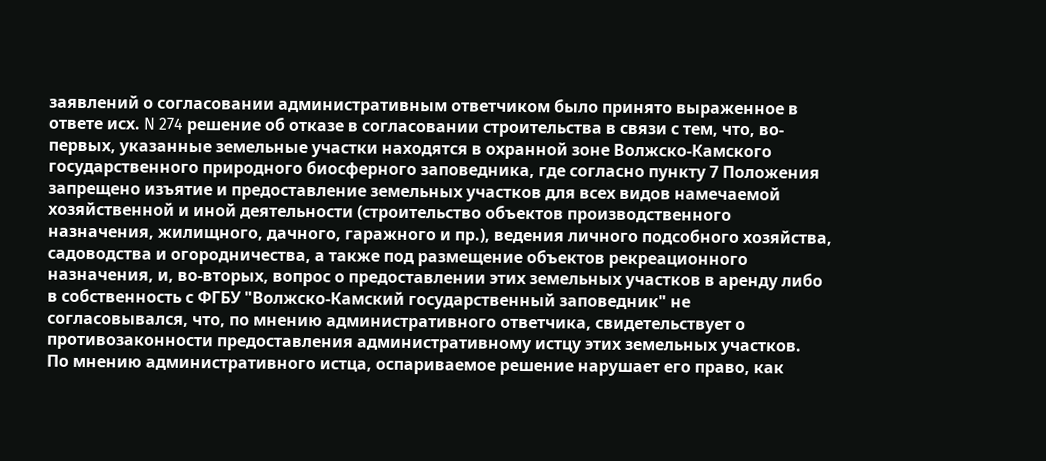заявлений о согласовании административным ответчиком было принято выраженное в ответе исх. N 274 решение об отказе в согласовании строительства в связи с тем, что, во-первых, указанные земельные участки находятся в охранной зоне Волжско-Камского государственного природного биосферного заповедника, где согласно пункту 7 Положения запрещено изъятие и предоставление земельных участков для всех видов намечаемой хозяйственной и иной деятельности (строительство объектов производственного назначения, жилищного, дачного, гаражного и пр.), ведения личного подсобного хозяйства, садоводства и огородничества, а также под размещение объектов рекреационного назначения, и, во-вторых, вопрос о предоставлении этих земельных участков в аренду либо в собственность с ФГБУ "Волжско-Камский государственный заповедник" не согласовывался, что, по мнению административного ответчика, свидетельствует о противозаконности предоставления административному истцу этих земельных участков.
По мнению административного истца, оспариваемое решение нарушает его право, как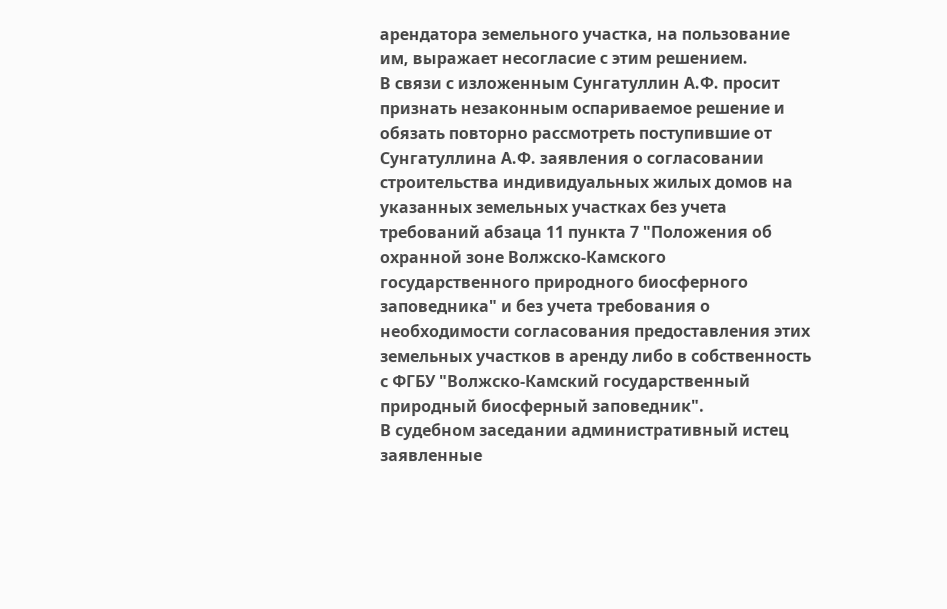арендатора земельного участка, на пользование им, выражает несогласие с этим решением.
В связи с изложенным Сунгатуллин А.Ф. просит признать незаконным оспариваемое решение и обязать повторно рассмотреть поступившие от Сунгатуллина А.Ф. заявления о согласовании строительства индивидуальных жилых домов на указанных земельных участках без учета требований абзаца 11 пункта 7 "Положения об охранной зоне Волжско-Камского государственного природного биосферного заповедника" и без учета требования о необходимости согласования предоставления этих земельных участков в аренду либо в собственность с ФГБУ "Волжско-Камский государственный природный биосферный заповедник".
В судебном заседании административный истец заявленные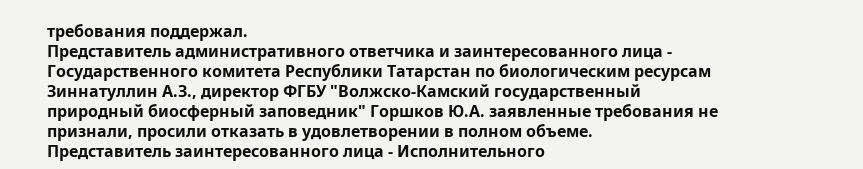требования поддержал.
Представитель административного ответчика и заинтересованного лица - Государственного комитета Республики Татарстан по биологическим ресурсам Зиннатуллин А.З., директор ФГБУ "Волжско-Камский государственный природный биосферный заповедник" Горшков Ю.А. заявленные требования не признали, просили отказать в удовлетворении в полном объеме.
Представитель заинтересованного лица - Исполнительного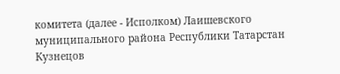комитета (далее - Исполком) Лаишевского муниципального района Республики Татарстан Кузнецов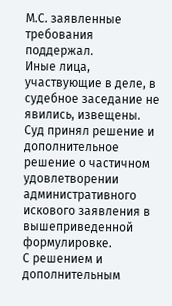М.С. заявленные требования поддержал.
Иные лица, участвующие в деле, в судебное заседание не явились, извещены.
Суд принял решение и дополнительное решение о частичном удовлетворении административного искового заявления в вышеприведенной формулировке.
С решением и дополнительным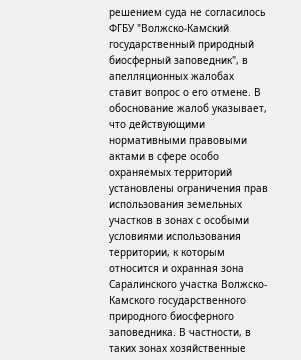решением суда не согласилось ФГБУ "Волжско-Камский государственный природный биосферный заповедник", в апелляционных жалобах ставит вопрос о его отмене. В обоснование жалоб указывает, что действующими нормативными правовыми актами в сфере особо охраняемых территорий установлены ограничения прав использования земельных участков в зонах с особыми условиями использования территории, к которым относится и охранная зона Саралинского участка Волжско-Камского государственного природного биосферного заповедника. В частности, в таких зонах хозяйственные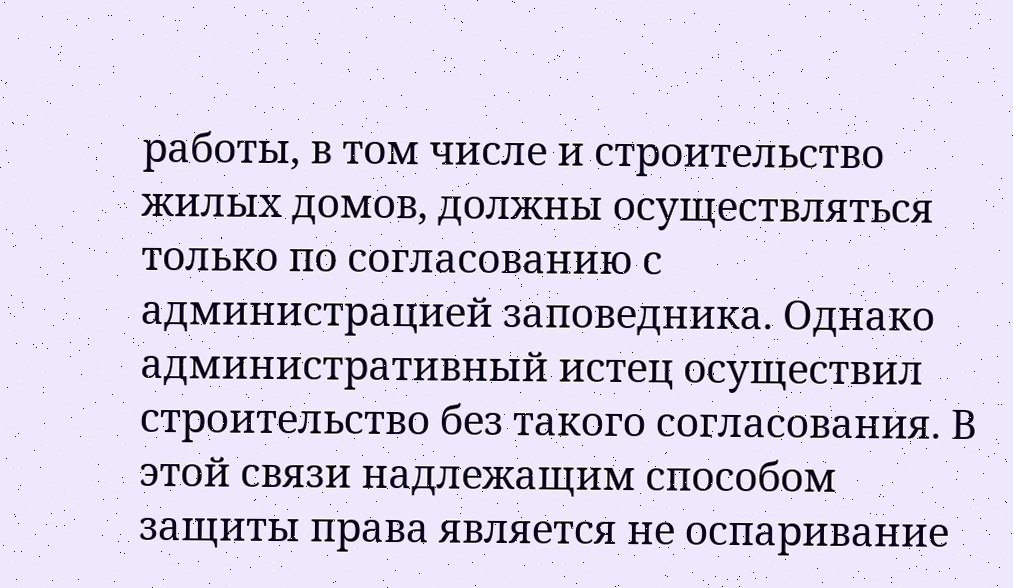работы, в том числе и строительство жилых домов, должны осуществляться только по согласованию с администрацией заповедника. Однако административный истец осуществил строительство без такого согласования. В этой связи надлежащим способом защиты права является не оспаривание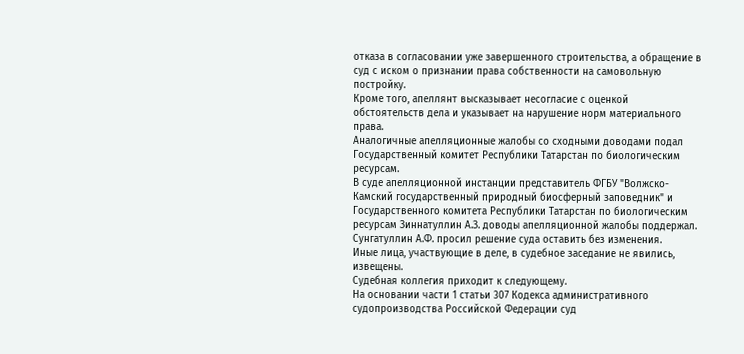отказа в согласовании уже завершенного строительства, а обращение в суд с иском о признании права собственности на самовольную постройку.
Кроме того, апеллянт высказывает несогласие с оценкой обстоятельств дела и указывает на нарушение норм материального права.
Аналогичные апелляционные жалобы со сходными доводами подал Государственный комитет Республики Татарстан по биологическим ресурсам.
В суде апелляционной инстанции представитель ФГБУ "Волжско-Камский государственный природный биосферный заповедник" и Государственного комитета Республики Татарстан по биологическим ресурсам Зиннатуллин А.З. доводы апелляционной жалобы поддержал.
Сунгатуллин А.Ф. просил решение суда оставить без изменения.
Иные лица, участвующие в деле, в судебное заседание не явились, извещены.
Судебная коллегия приходит к следующему.
На основании части 1 статьи 307 Кодекса административного судопроизводства Российской Федерации суд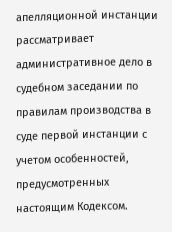апелляционной инстанции рассматривает административное дело в судебном заседании по правилам производства в суде первой инстанции с учетом особенностей, предусмотренных настоящим Кодексом.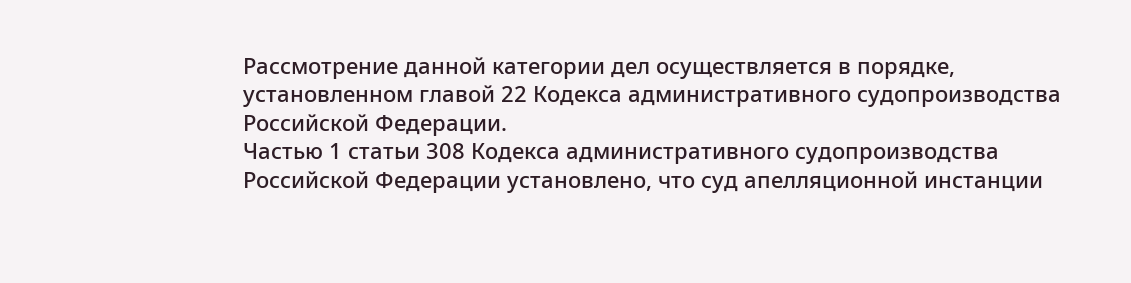Рассмотрение данной категории дел осуществляется в порядке, установленном главой 22 Кодекса административного судопроизводства Российской Федерации.
Частью 1 статьи 308 Кодекса административного судопроизводства Российской Федерации установлено, что суд апелляционной инстанции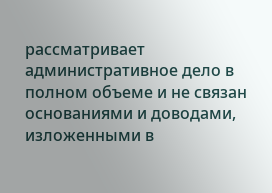рассматривает административное дело в полном объеме и не связан основаниями и доводами, изложенными в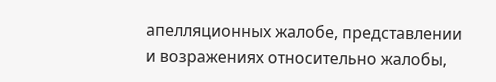апелляционных жалобе, представлении и возражениях относительно жалобы,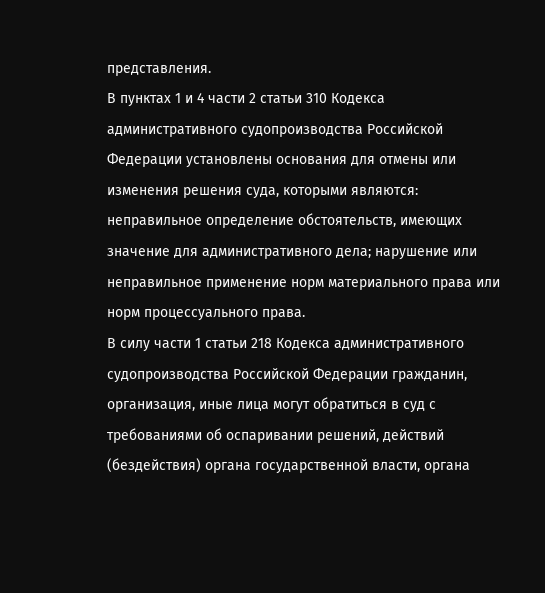представления.
В пунктах 1 и 4 части 2 статьи 310 Кодекса административного судопроизводства Российской Федерации установлены основания для отмены или изменения решения суда, которыми являются: неправильное определение обстоятельств, имеющих значение для административного дела; нарушение или неправильное применение норм материального права или норм процессуального права.
В силу части 1 статьи 218 Кодекса административного судопроизводства Российской Федерации гражданин, организация, иные лица могут обратиться в суд с требованиями об оспаривании решений, действий (бездействия) органа государственной власти, органа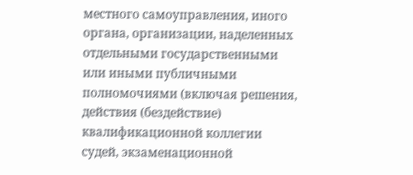местного самоуправления, иного органа, организации, наделенных отдельными государственными или иными публичными полномочиями (включая решения, действия (бездействие) квалификационной коллегии судей, экзаменационной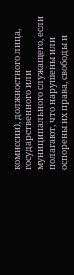комиссии), должностного лица, государственного или муниципального служащего, если полагают, что нарушены или оспорены их права, свободы и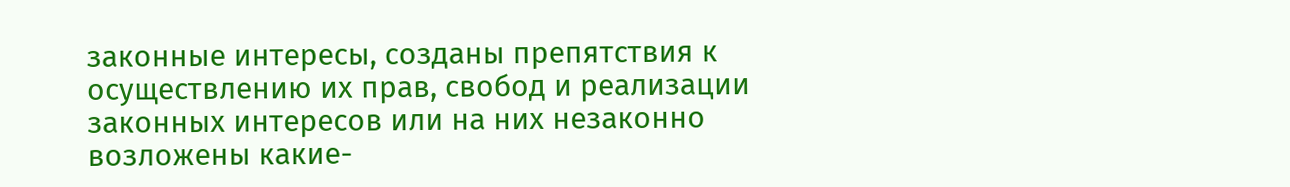законные интересы, созданы препятствия к осуществлению их прав, свобод и реализации законных интересов или на них незаконно возложены какие-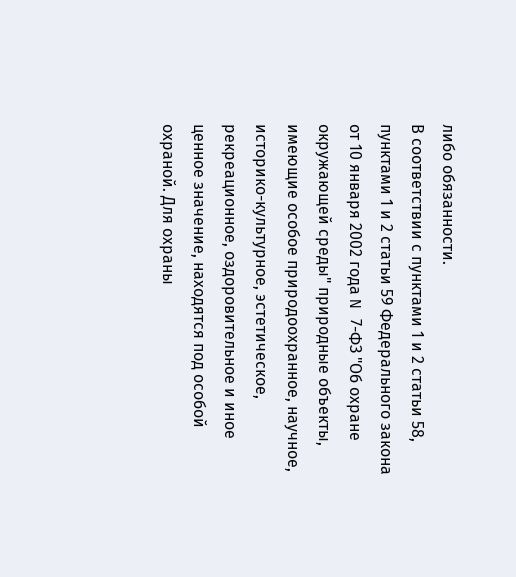либо обязанности.
В соответствии с пунктами 1 и 2 статьи 58, пунктами 1 и 2 статьи 59 Федерального закона от 10 января 2002 года N 7-ФЗ "Об охране окружающей среды" природные объекты, имеющие особое природоохранное, научное, историко-культурное, эстетическое, рекреационное, оздоровительное и иное ценное значение, находятся под особой охраной. Для охраны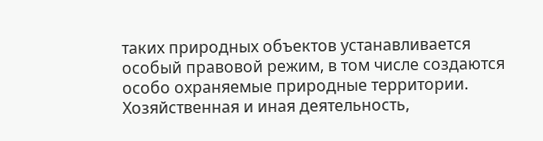таких природных объектов устанавливается особый правовой режим, в том числе создаются особо охраняемые природные территории. Хозяйственная и иная деятельность,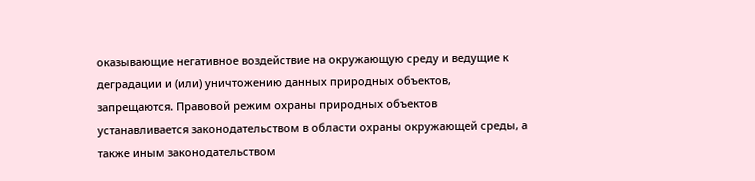оказывающие негативное воздействие на окружающую среду и ведущие к деградации и (или) уничтожению данных природных объектов, запрещаются. Правовой режим охраны природных объектов устанавливается законодательством в области охраны окружающей среды, а также иным законодательством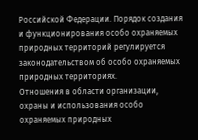Российской Федерации. Порядок создания и функционирования особо охраняемых природных территорий регулируется законодательством об особо охраняемых природных территориях.
Отношения в области организации, охраны и использования особо охраняемых природных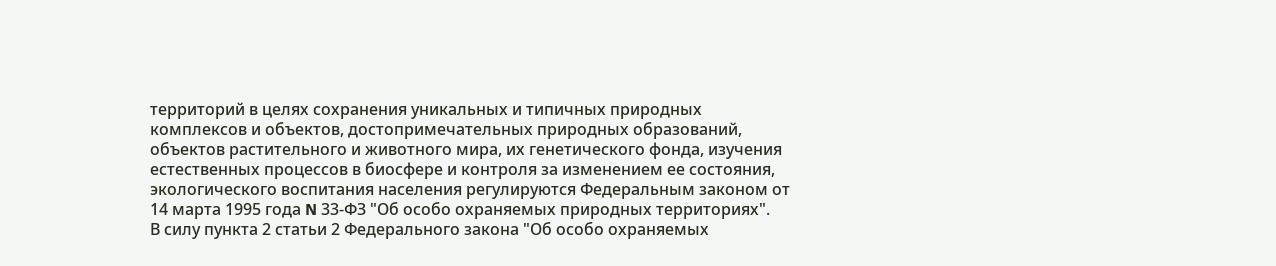территорий в целях сохранения уникальных и типичных природных комплексов и объектов, достопримечательных природных образований, объектов растительного и животного мира, их генетического фонда, изучения естественных процессов в биосфере и контроля за изменением ее состояния, экологического воспитания населения регулируются Федеральным законом от 14 марта 1995 года N 33-ФЗ "Об особо охраняемых природных территориях".
В силу пункта 2 статьи 2 Федерального закона "Об особо охраняемых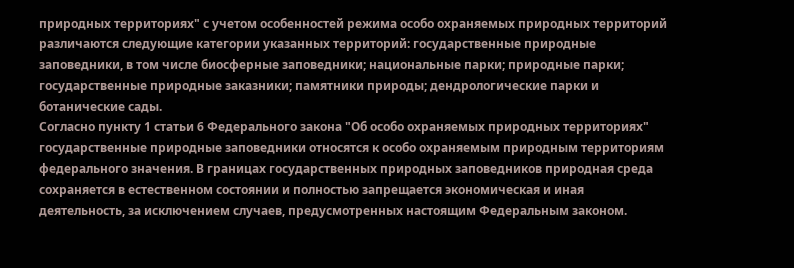природных территориях" с учетом особенностей режима особо охраняемых природных территорий различаются следующие категории указанных территорий: государственные природные заповедники, в том числе биосферные заповедники; национальные парки; природные парки; государственные природные заказники; памятники природы; дендрологические парки и ботанические сады.
Согласно пункту 1 статьи 6 Федерального закона "Об особо охраняемых природных территориях" государственные природные заповедники относятся к особо охраняемым природным территориям федерального значения. В границах государственных природных заповедников природная среда сохраняется в естественном состоянии и полностью запрещается экономическая и иная деятельность, за исключением случаев, предусмотренных настоящим Федеральным законом.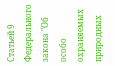Статьей 9 Федерального закона "Об особо охраняемых природных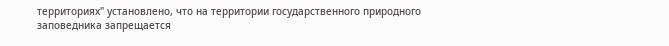территориях" установлено, что на территории государственного природного заповедника запрещается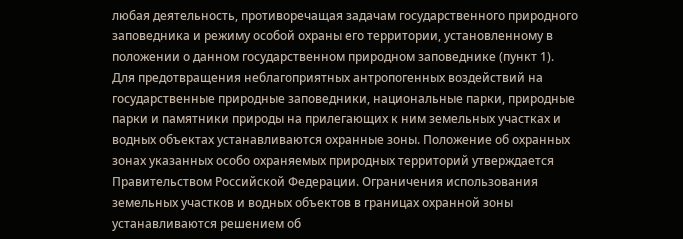любая деятельность, противоречащая задачам государственного природного заповедника и режиму особой охраны его территории, установленному в положении о данном государственном природном заповеднике (пункт 1).
Для предотвращения неблагоприятных антропогенных воздействий на государственные природные заповедники, национальные парки, природные парки и памятники природы на прилегающих к ним земельных участках и водных объектах устанавливаются охранные зоны. Положение об охранных зонах указанных особо охраняемых природных территорий утверждается Правительством Российской Федерации. Ограничения использования земельных участков и водных объектов в границах охранной зоны устанавливаются решением об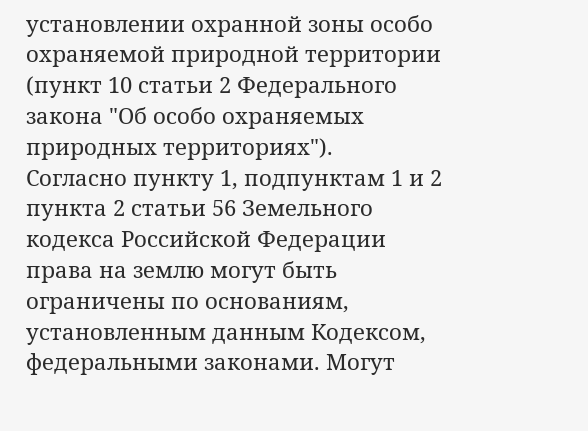установлении охранной зоны особо охраняемой природной территории (пункт 10 статьи 2 Федерального закона "Об особо охраняемых природных территориях").
Согласно пункту 1, подпунктам 1 и 2 пункта 2 статьи 56 Земельного кодекса Российской Федерации права на землю могут быть ограничены по основаниям, установленным данным Кодексом, федеральными законами. Могут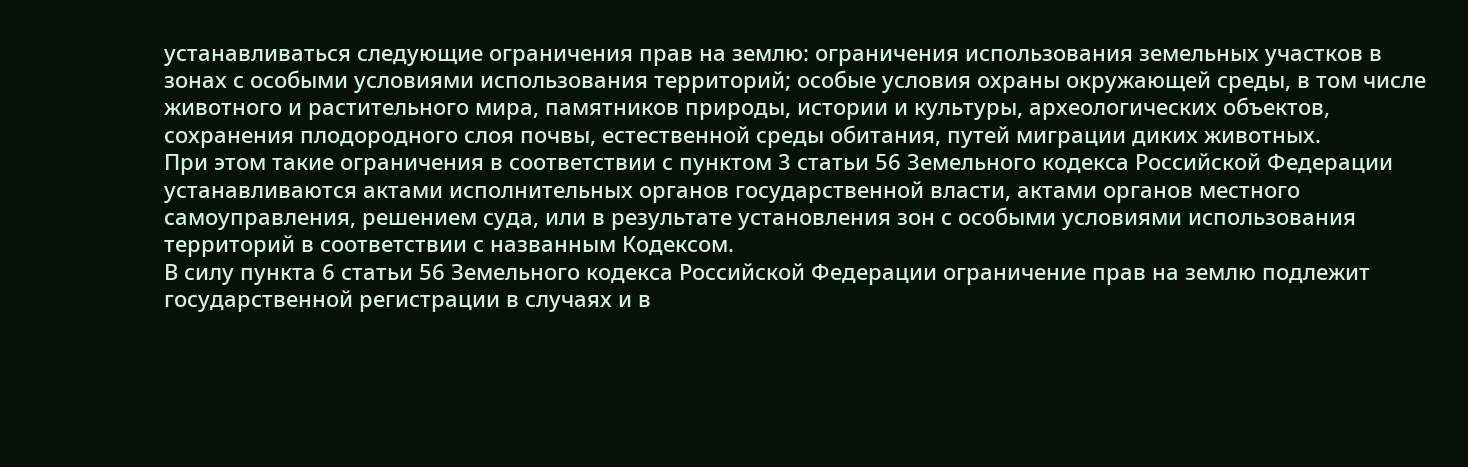устанавливаться следующие ограничения прав на землю: ограничения использования земельных участков в зонах с особыми условиями использования территорий; особые условия охраны окружающей среды, в том числе животного и растительного мира, памятников природы, истории и культуры, археологических объектов, сохранения плодородного слоя почвы, естественной среды обитания, путей миграции диких животных.
При этом такие ограничения в соответствии с пунктом 3 статьи 56 Земельного кодекса Российской Федерации устанавливаются актами исполнительных органов государственной власти, актами органов местного самоуправления, решением суда, или в результате установления зон с особыми условиями использования территорий в соответствии с названным Кодексом.
В силу пункта 6 статьи 56 Земельного кодекса Российской Федерации ограничение прав на землю подлежит государственной регистрации в случаях и в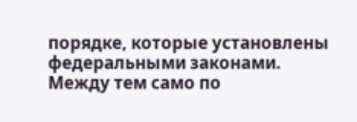порядке, которые установлены федеральными законами.
Между тем само по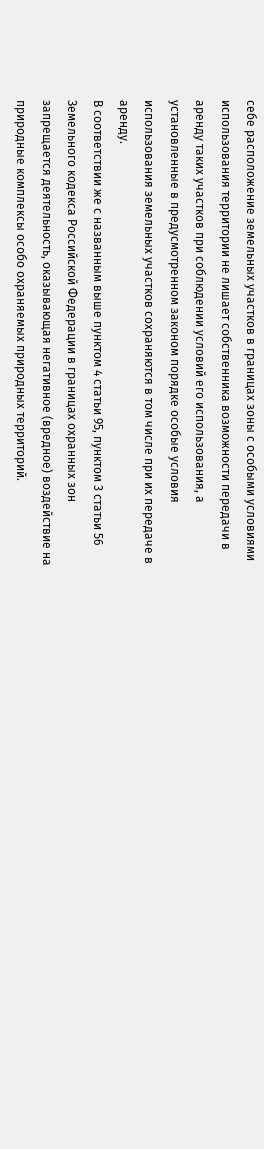себе расположение земельных участков в границах зоны с особыми условиями использования территории не лишает собственника возможности передачи в аренду таких участков при соблюдении условий его использования, а установленные в предусмотренном законом порядке особые условия использования земельных участков сохраняются в том числе при их передаче в аренду.
В соответствии же с названным выше пунктом 4 статьи 95, пунктом 3 статьи 56 Земельного кодекса Российской Федерации в границах охранных зон запрещается деятельность, оказывающая негативное (вредное) воздействие на природные комплексы особо охраняемых природных территорий.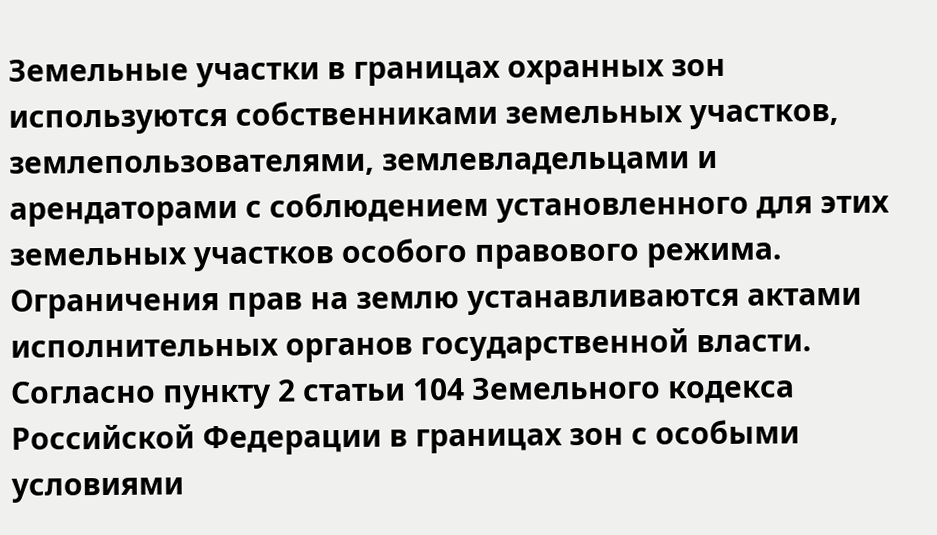Земельные участки в границах охранных зон используются собственниками земельных участков, землепользователями, землевладельцами и арендаторами с соблюдением установленного для этих земельных участков особого правового режима.
Ограничения прав на землю устанавливаются актами исполнительных органов государственной власти.
Согласно пункту 2 статьи 104 Земельного кодекса Российской Федерации в границах зон с особыми условиями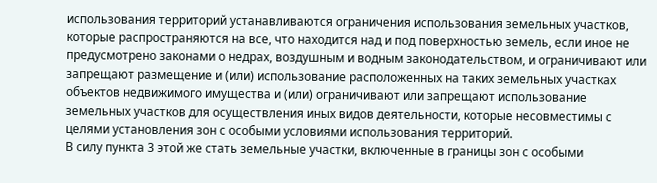использования территорий устанавливаются ограничения использования земельных участков, которые распространяются на все, что находится над и под поверхностью земель, если иное не предусмотрено законами о недрах, воздушным и водным законодательством, и ограничивают или запрещают размещение и (или) использование расположенных на таких земельных участках объектов недвижимого имущества и (или) ограничивают или запрещают использование земельных участков для осуществления иных видов деятельности, которые несовместимы с целями установления зон с особыми условиями использования территорий.
В силу пункта 3 этой же стать земельные участки, включенные в границы зон с особыми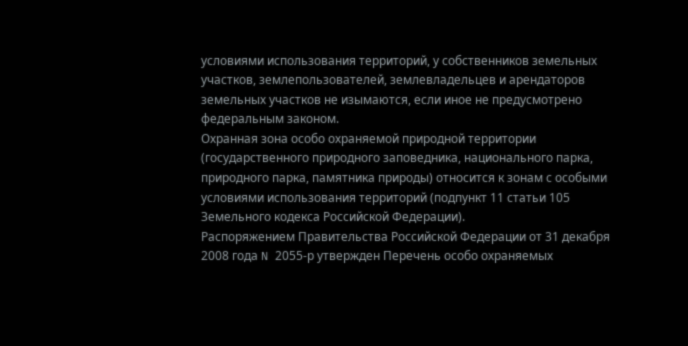условиями использования территорий, у собственников земельных участков, землепользователей, землевладельцев и арендаторов земельных участков не изымаются, если иное не предусмотрено федеральным законом.
Охранная зона особо охраняемой природной территории (государственного природного заповедника, национального парка, природного парка, памятника природы) относится к зонам с особыми условиями использования территорий (подпункт 11 статьи 105 Земельного кодекса Российской Федерации).
Распоряжением Правительства Российской Федерации от 31 декабря 2008 года N 2055-р утвержден Перечень особо охраняемых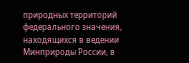природных территорий федерального значения, находящихся в ведении Минприроды России, в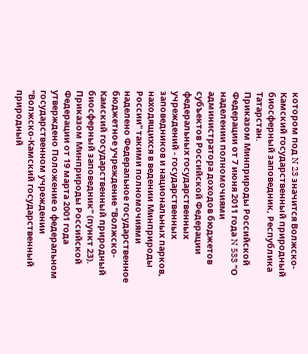котором под N 23 значится Волжско-Камский государственный природный биосферный заповедник, Республика Татарстан.
Приказом Минприроды Российской Федерации от 7 июня 2011 года N 533 "О наделении полномочиями администратора доходов бюджетов субъектов Российской Федерации федеральных государственных учреждений - государственных заповедников и национальных парков, находящихся в ведении Минприроды России" такими полномочиями наделено Федеральное государственное бюджетное учреждение "Волжско-Камский государственный природный биосферный заповедник" (пункт 23).
Приказом Минприроды Российской Федерации от 19 марта 2001 года утверждено Положение о федеральном государственном учреждении "Волжско-Камский государственный природный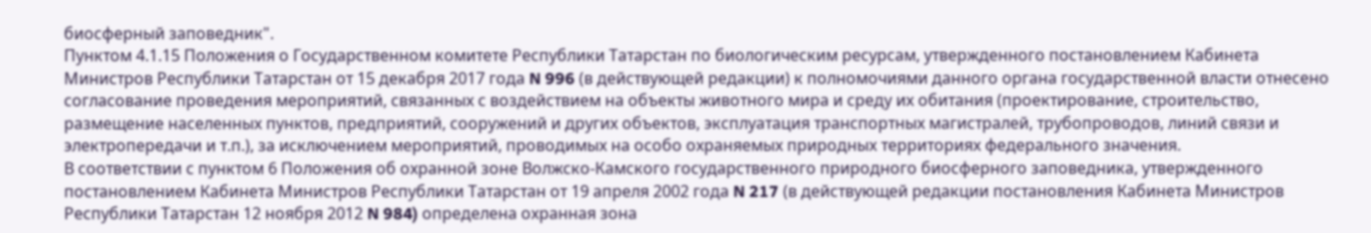биосферный заповедник".
Пунктом 4.1.15 Положения о Государственном комитете Республики Татарстан по биологическим ресурсам, утвержденного постановлением Кабинета Министров Республики Татарстан от 15 декабря 2017 года N 996 (в действующей редакции) к полномочиями данного органа государственной власти отнесено согласование проведения мероприятий, связанных с воздействием на объекты животного мира и среду их обитания (проектирование, строительство, размещение населенных пунктов, предприятий, сооружений и других объектов, эксплуатация транспортных магистралей, трубопроводов, линий связи и электропередачи и т.п.), за исключением мероприятий, проводимых на особо охраняемых природных территориях федерального значения.
В соответствии с пунктом 6 Положения об охранной зоне Волжско-Камского государственного природного биосферного заповедника, утвержденного постановлением Кабинета Министров Республики Татарстан от 19 апреля 2002 года N 217 (в действующей редакции постановления Кабинета Министров Республики Татарстан 12 ноября 2012 N 984) определена охранная зона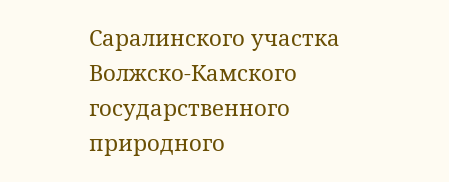Саралинского участка Волжско-Камского государственного природного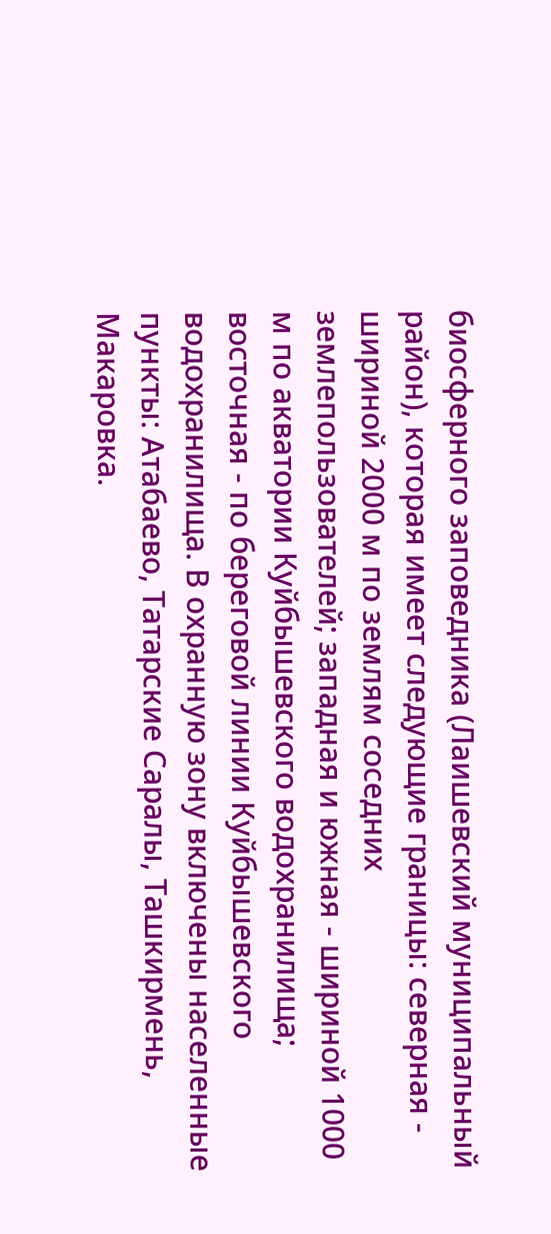биосферного заповедника (Лаишевский муниципальный район), которая имеет следующие границы: северная - шириной 2000 м по землям соседних землепользователей; западная и южная - шириной 1000 м по акватории Куйбышевского водохранилища; восточная - по береговой линии Куйбышевского водохранилища. В охранную зону включены населенные пункты: Атабаево, Татарские Саралы, Ташкирмень, Макаровка.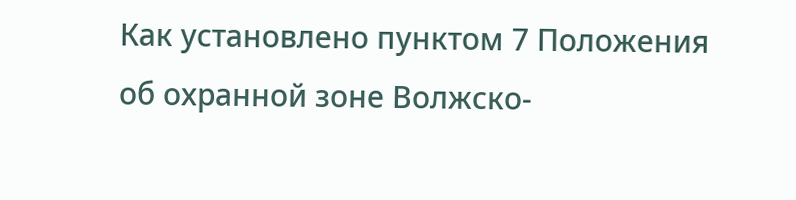Как установлено пунктом 7 Положения об охранной зоне Волжско-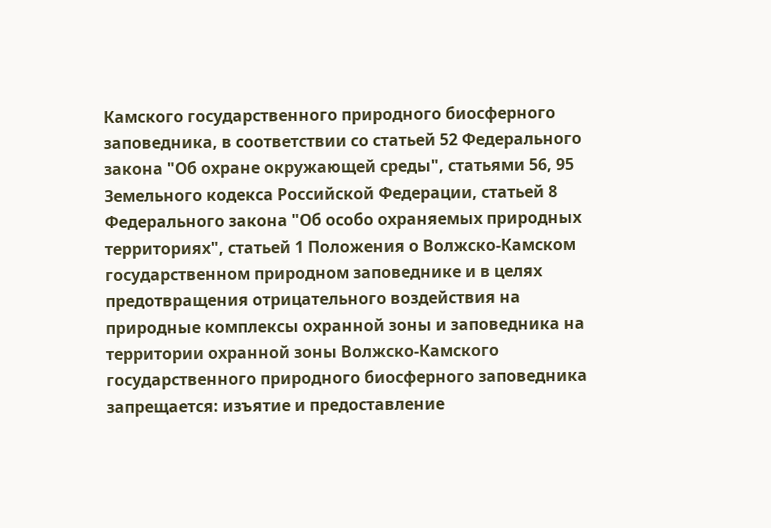Камского государственного природного биосферного заповедника, в соответствии со статьей 52 Федерального закона "Об охране окружающей среды", статьями 56, 95 Земельного кодекса Российской Федерации, статьей 8 Федерального закона "Об особо охраняемых природных территориях", статьей 1 Положения о Волжско-Камском государственном природном заповеднике и в целях предотвращения отрицательного воздействия на природные комплексы охранной зоны и заповедника на территории охранной зоны Волжско-Камского государственного природного биосферного заповедника запрещается: изъятие и предоставление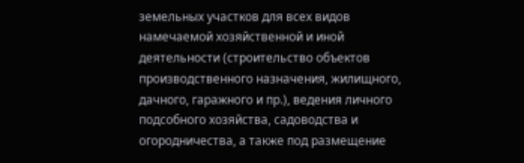земельных участков для всех видов намечаемой хозяйственной и иной деятельности (строительство объектов производственного назначения, жилищного, дачного, гаражного и пр.), ведения личного подсобного хозяйства, садоводства и огородничества, а также под размещение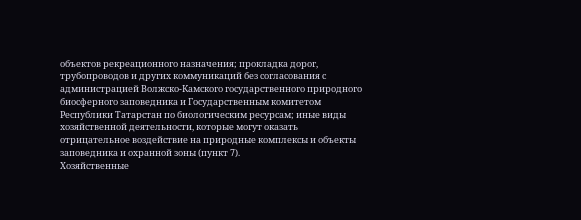объектов рекреационного назначения; прокладка дорог, трубопроводов и других коммуникаций без согласования с администрацией Волжско-Камского государственного природного биосферного заповедника и Государственным комитетом Республики Татарстан по биологическим ресурсам; иные виды хозяйственной деятельности, которые могут оказать отрицательное воздействие на природные комплексы и объекты заповедника и охранной зоны (пункт 7).
Хозяйственные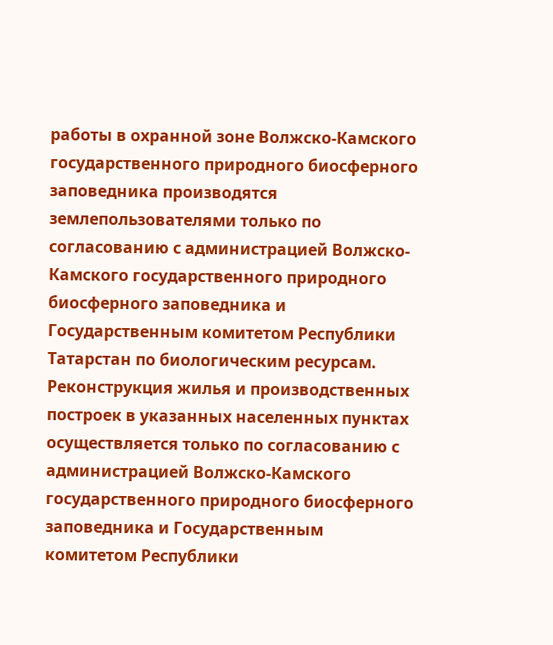работы в охранной зоне Волжско-Камского государственного природного биосферного заповедника производятся землепользователями только по согласованию с администрацией Волжско-Камского государственного природного биосферного заповедника и Государственным комитетом Республики Татарстан по биологическим ресурсам. Реконструкция жилья и производственных построек в указанных населенных пунктах осуществляется только по согласованию с администрацией Волжско-Камского государственного природного биосферного заповедника и Государственным комитетом Республики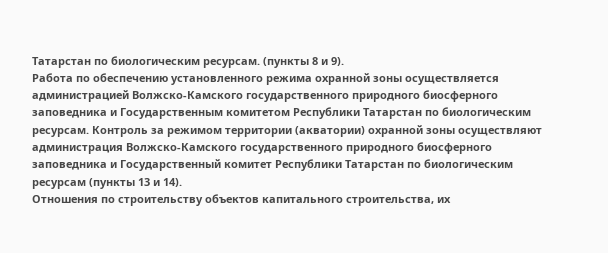Татарстан по биологическим ресурсам. (пункты 8 и 9).
Работа по обеспечению установленного режима охранной зоны осуществляется администрацией Волжско-Камского государственного природного биосферного заповедника и Государственным комитетом Республики Татарстан по биологическим ресурсам. Контроль за режимом территории (акватории) охранной зоны осуществляют администрация Волжско-Камского государственного природного биосферного заповедника и Государственный комитет Республики Татарстан по биологическим ресурсам (пункты 13 и 14).
Отношения по строительству объектов капитального строительства, их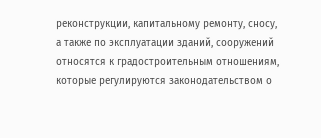реконструкции, капитальному ремонту, сносу, а также по эксплуатации зданий, сооружений относятся к градостроительным отношениям, которые регулируются законодательством о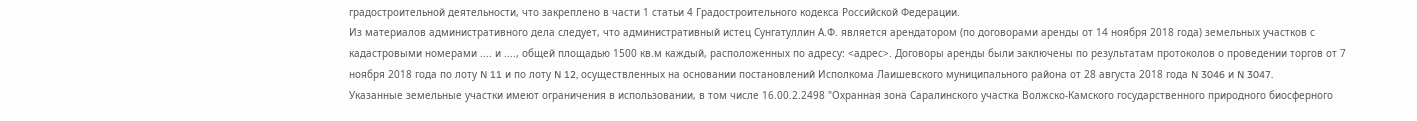градостроительной деятельности, что закреплено в части 1 статьи 4 Градостроительного кодекса Российской Федерации.
Из материалов административного дела следует, что административный истец Сунгатуллин А.Ф. является арендатором (по договорами аренды от 14 ноября 2018 года) земельных участков с кадастровыми номерами .... и ...., общей площадью 1500 кв.м каждый, расположенных по адресу: <адрес>. Договоры аренды были заключены по результатам протоколов о проведении торгов от 7 ноября 2018 года по лоту N 11 и по лоту N 12, осуществленных на основании постановлений Исполкома Лаишевского муниципального района от 28 августа 2018 года N 3046 и N 3047.
Указанные земельные участки имеют ограничения в использовании, в том числе 16.00.2.2498 "Охранная зона Саралинского участка Волжско-Камского государственного природного биосферного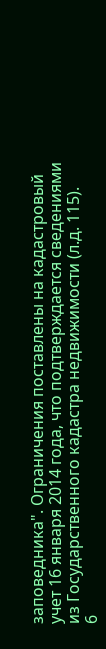заповедника". Ограничения поставлены на кадастровый учет 16 января 2014 года, что подтверждается сведениями из Государственного кадастра недвижимости (л.д. 115).
6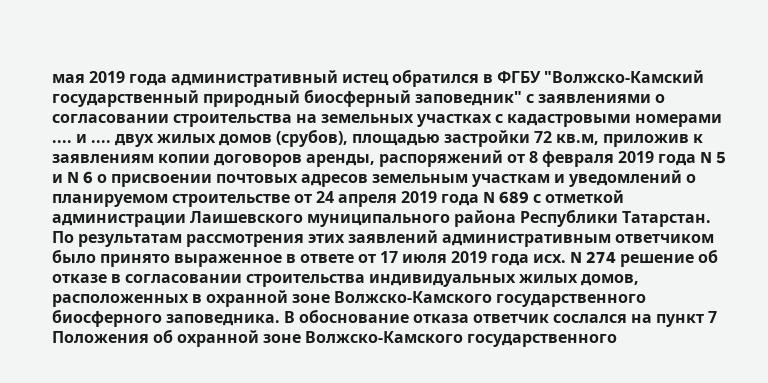мая 2019 года административный истец обратился в ФГБУ "Волжско-Камский государственный природный биосферный заповедник" с заявлениями о согласовании строительства на земельных участках с кадастровыми номерами .... и .... двух жилых домов (срубов), площадью застройки 72 кв.м, приложив к заявлениям копии договоров аренды, распоряжений от 8 февраля 2019 года N 5 и N 6 о присвоении почтовых адресов земельным участкам и уведомлений о планируемом строительстве от 24 апреля 2019 года N 689 с отметкой администрации Лаишевского муниципального района Республики Татарстан.
По результатам рассмотрения этих заявлений административным ответчиком было принято выраженное в ответе от 17 июля 2019 года исх. N 274 решение об отказе в согласовании строительства индивидуальных жилых домов, расположенных в охранной зоне Волжско-Камского государственного биосферного заповедника. В обоснование отказа ответчик сослался на пункт 7 Положения об охранной зоне Волжско-Камского государственного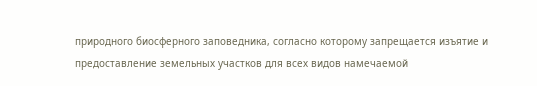природного биосферного заповедника, согласно которому запрещается изъятие и предоставление земельных участков для всех видов намечаемой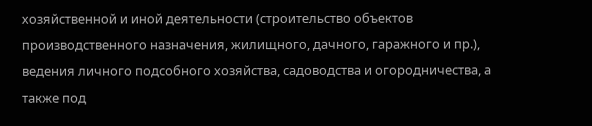хозяйственной и иной деятельности (строительство объектов производственного назначения, жилищного, дачного, гаражного и пр.), ведения личного подсобного хозяйства, садоводства и огородничества, а также под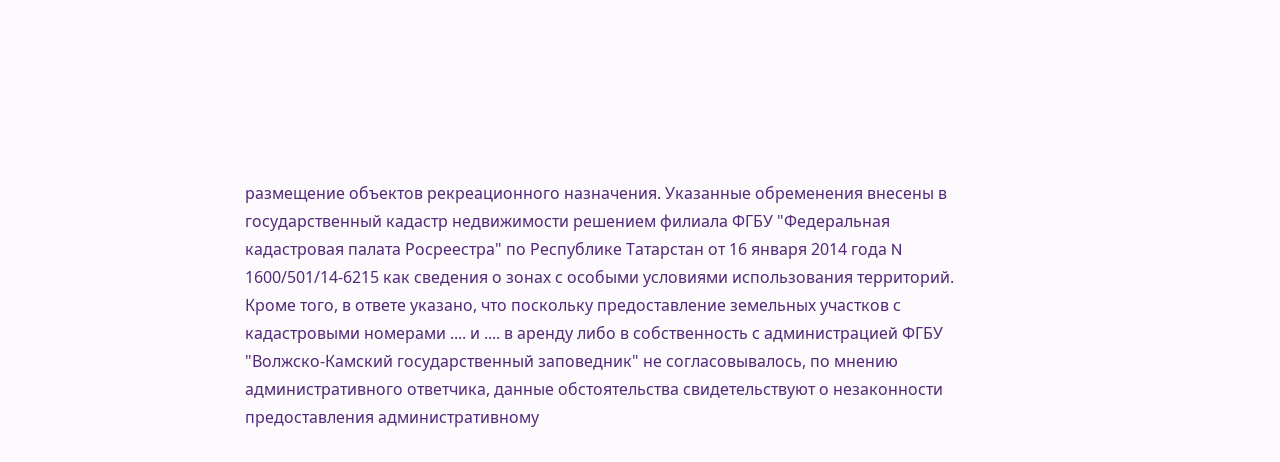размещение объектов рекреационного назначения. Указанные обременения внесены в государственный кадастр недвижимости решением филиала ФГБУ "Федеральная кадастровая палата Росреестра" по Республике Татарстан от 16 января 2014 года N 1600/501/14-6215 как сведения о зонах с особыми условиями использования территорий.
Кроме того, в ответе указано, что поскольку предоставление земельных участков с кадастровыми номерами .... и .... в аренду либо в собственность с администрацией ФГБУ "Волжско-Камский государственный заповедник" не согласовывалось, по мнению административного ответчика, данные обстоятельства свидетельствуют о незаконности предоставления административному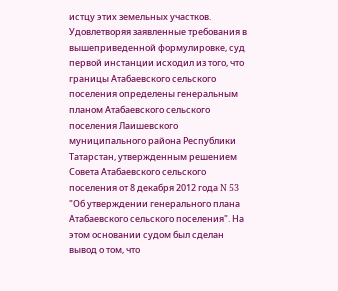истцу этих земельных участков.
Удовлетворяя заявленные требования в вышеприведенной формулировке, суд первой инстанции исходил из того, что границы Атабаевского сельского поселения определены генеральным планом Атабаевского сельского поселения Лаишевского муниципального района Республики Татарстан, утвержденным решением Совета Атабаевского сельского поселения от 8 декабря 2012 года N 53 "Об утверждении генерального плана Атабаевского сельского поселения". На этом основании судом был сделан вывод о том, что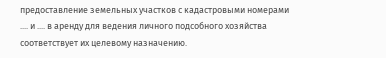предоставление земельных участков с кадастровыми номерами .... и .... в аренду для ведения личного подсобного хозяйства соответствует их целевому назначению.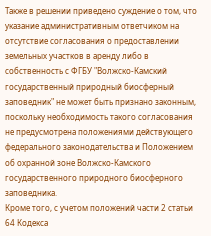Также в решении приведено суждение о том, что указание административным ответчиком на отсутствие согласования о предоставлении земельных участков в аренду либо в собственность с ФГБУ "Волжско-Камский государственный природный биосферный заповедник" не может быть признано законным, поскольку необходимость такого согласования не предусмотрена положениями действующего федерального законодательства и Положением об охранной зоне Волжско-Камского государственного природного биосферного заповедника.
Кроме того, с учетом положений части 2 статьи 64 Кодекса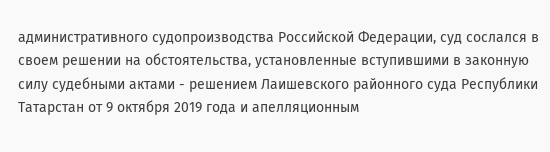административного судопроизводства Российской Федерации, суд сослался в своем решении на обстоятельства, установленные вступившими в законную силу судебными актами - решением Лаишевского районного суда Республики Татарстан от 9 октября 2019 года и апелляционным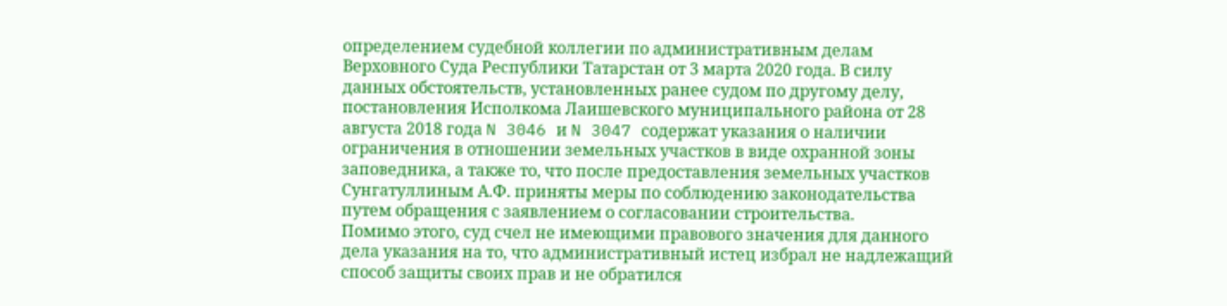определением судебной коллегии по административным делам Верховного Суда Республики Татарстан от 3 марта 2020 года. В силу данных обстоятельств, установленных ранее судом по другому делу, постановления Исполкома Лаишевского муниципального района от 28 августа 2018 года N 3046 и N 3047 содержат указания о наличии ограничения в отношении земельных участков в виде охранной зоны заповедника, а также то, что после предоставления земельных участков Сунгатуллиным А.Ф. приняты меры по соблюдению законодательства путем обращения с заявлением о согласовании строительства.
Помимо этого, суд счел не имеющими правового значения для данного дела указания на то, что административный истец избрал не надлежащий способ защиты своих прав и не обратился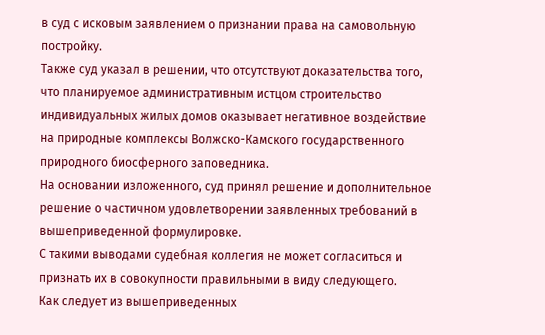в суд с исковым заявлением о признании права на самовольную постройку.
Также суд указал в решении, что отсутствуют доказательства того, что планируемое административным истцом строительство индивидуальных жилых домов оказывает негативное воздействие на природные комплексы Волжско-Камского государственного природного биосферного заповедника.
На основании изложенного, суд принял решение и дополнительное решение о частичном удовлетворении заявленных требований в вышеприведенной формулировке.
С такими выводами судебная коллегия не может согласиться и признать их в совокупности правильными в виду следующего.
Как следует из вышеприведенных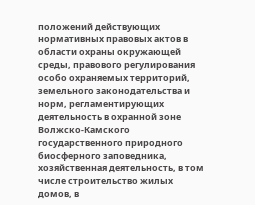положений действующих нормативных правовых актов в области охраны окружающей среды, правового регулирования особо охраняемых территорий, земельного законодательства и норм, регламентирующих деятельность в охранной зоне Волжско-Камского государственного природного биосферного заповедника, хозяйственная деятельность, в том числе строительство жилых домов, в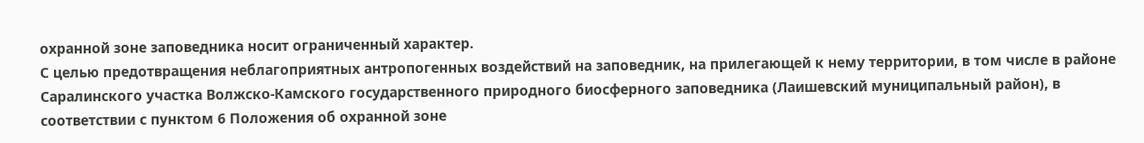охранной зоне заповедника носит ограниченный характер.
С целью предотвращения неблагоприятных антропогенных воздействий на заповедник, на прилегающей к нему территории, в том числе в районе Саралинского участка Волжско-Камского государственного природного биосферного заповедника (Лаишевский муниципальный район), в соответствии с пунктом 6 Положения об охранной зоне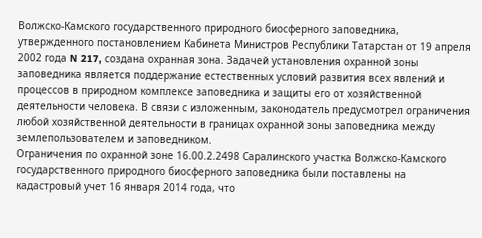Волжско-Камского государственного природного биосферного заповедника, утвержденного постановлением Кабинета Министров Республики Татарстан от 19 апреля 2002 года N 217, создана охранная зона. Задачей установления охранной зоны заповедника является поддержание естественных условий развития всех явлений и процессов в природном комплексе заповедника и защиты его от хозяйственной деятельности человека. В связи с изложенным, законодатель предусмотрел ограничения любой хозяйственной деятельности в границах охранной зоны заповедника между землепользователем и заповедником.
Ограничения по охранной зоне 16.00.2.2498 Саралинского участка Волжско-Камского государственного природного биосферного заповедника были поставлены на кадастровый учет 16 января 2014 года, что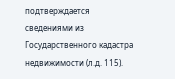подтверждается сведениями из Государственного кадастра недвижимости (л.д. 115).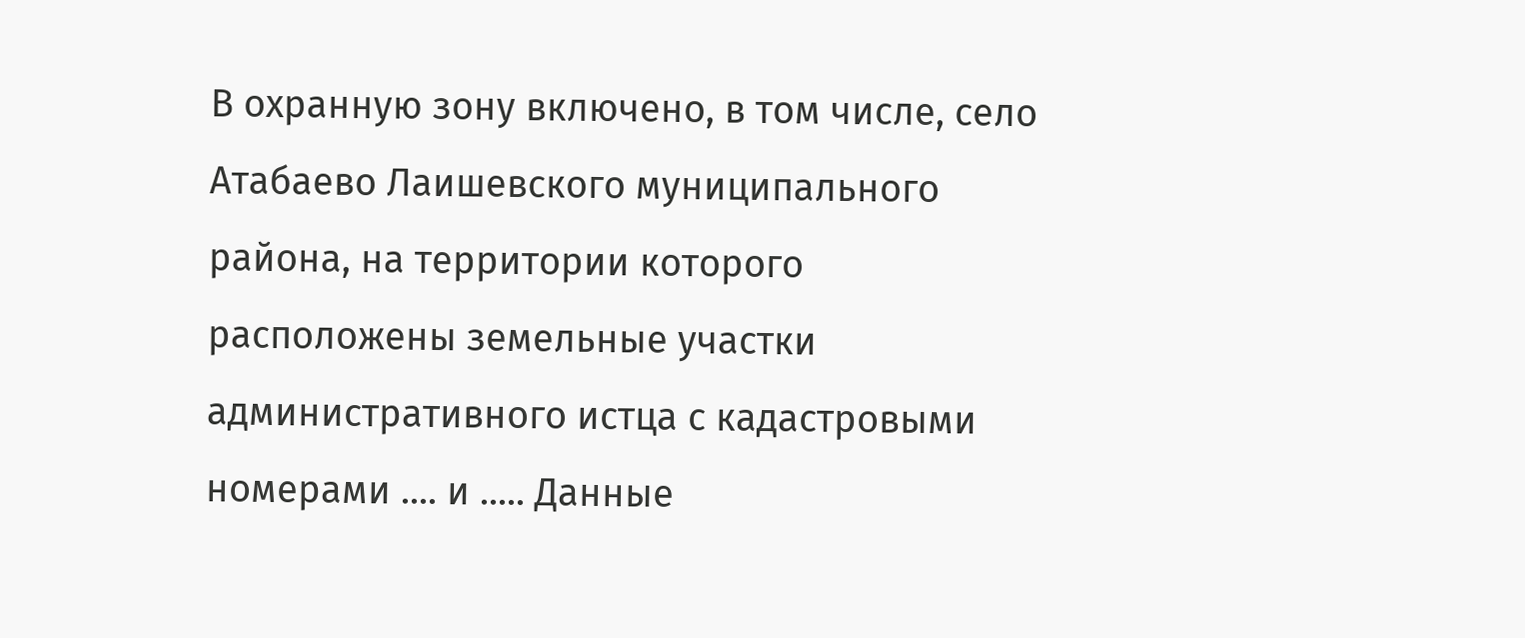В охранную зону включено, в том числе, село Атабаево Лаишевского муниципального района, на территории которого расположены земельные участки административного истца с кадастровыми номерами .... и ..... Данные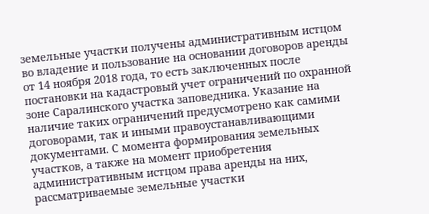земельные участки получены административным истцом во владение и пользование на основании договоров аренды от 14 ноября 2018 года, то есть заключенных после постановки на кадастровый учет ограничений по охранной зоне Саралинского участка заповедника. Указание на наличие таких ограничений предусмотрено как самими договорами, так и иными правоустанавливающими документами. С момента формирования земельных участков, а также на момент приобретения административным истцом права аренды на них, рассматриваемые земельные участки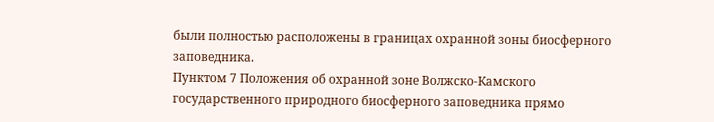были полностью расположены в границах охранной зоны биосферного заповедника.
Пунктом 7 Положения об охранной зоне Волжско-Камского государственного природного биосферного заповедника прямо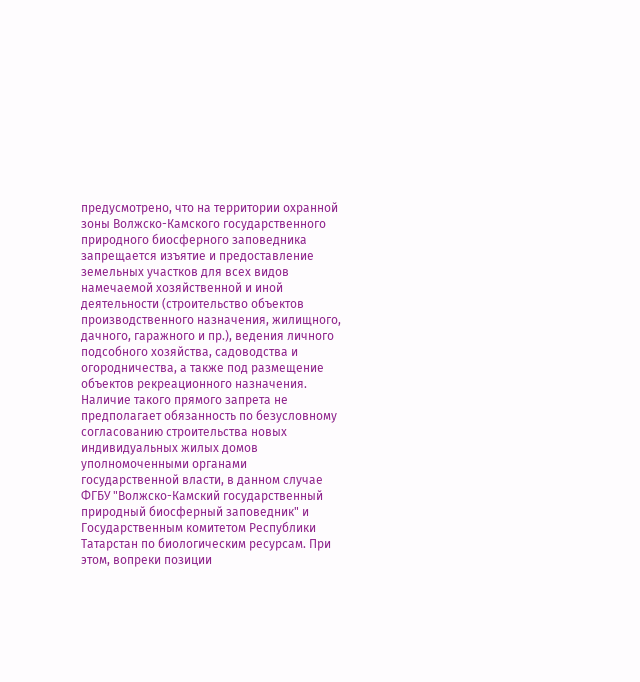предусмотрено, что на территории охранной зоны Волжско-Камского государственного природного биосферного заповедника запрещается изъятие и предоставление земельных участков для всех видов намечаемой хозяйственной и иной деятельности (строительство объектов производственного назначения, жилищного, дачного, гаражного и пр.), ведения личного подсобного хозяйства, садоводства и огородничества, а также под размещение объектов рекреационного назначения.
Наличие такого прямого запрета не предполагает обязанность по безусловному согласованию строительства новых индивидуальных жилых домов уполномоченными органами государственной власти, в данном случае ФГБУ "Волжско-Камский государственный природный биосферный заповедник" и Государственным комитетом Республики Татарстан по биологическим ресурсам. При этом, вопреки позиции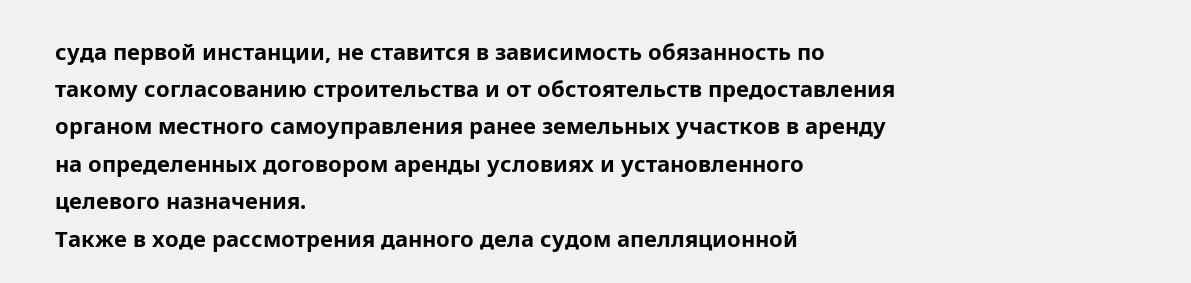суда первой инстанции, не ставится в зависимость обязанность по такому согласованию строительства и от обстоятельств предоставления органом местного самоуправления ранее земельных участков в аренду на определенных договором аренды условиях и установленного целевого назначения.
Также в ходе рассмотрения данного дела судом апелляционной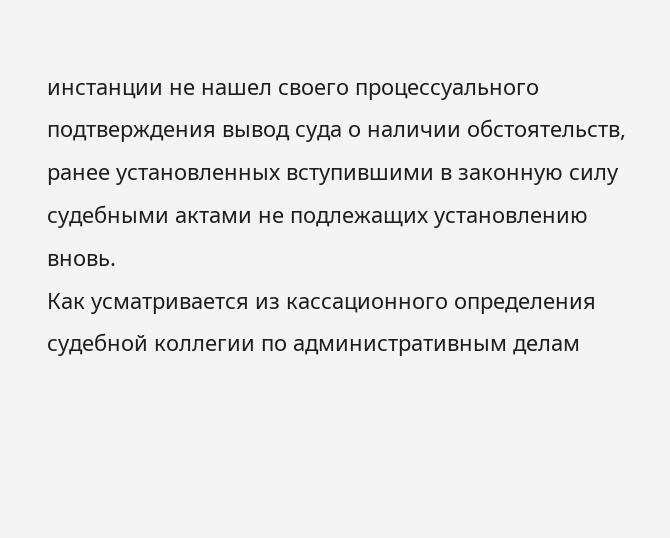инстанции не нашел своего процессуального подтверждения вывод суда о наличии обстоятельств, ранее установленных вступившими в законную силу судебными актами не подлежащих установлению вновь.
Как усматривается из кассационного определения судебной коллегии по административным делам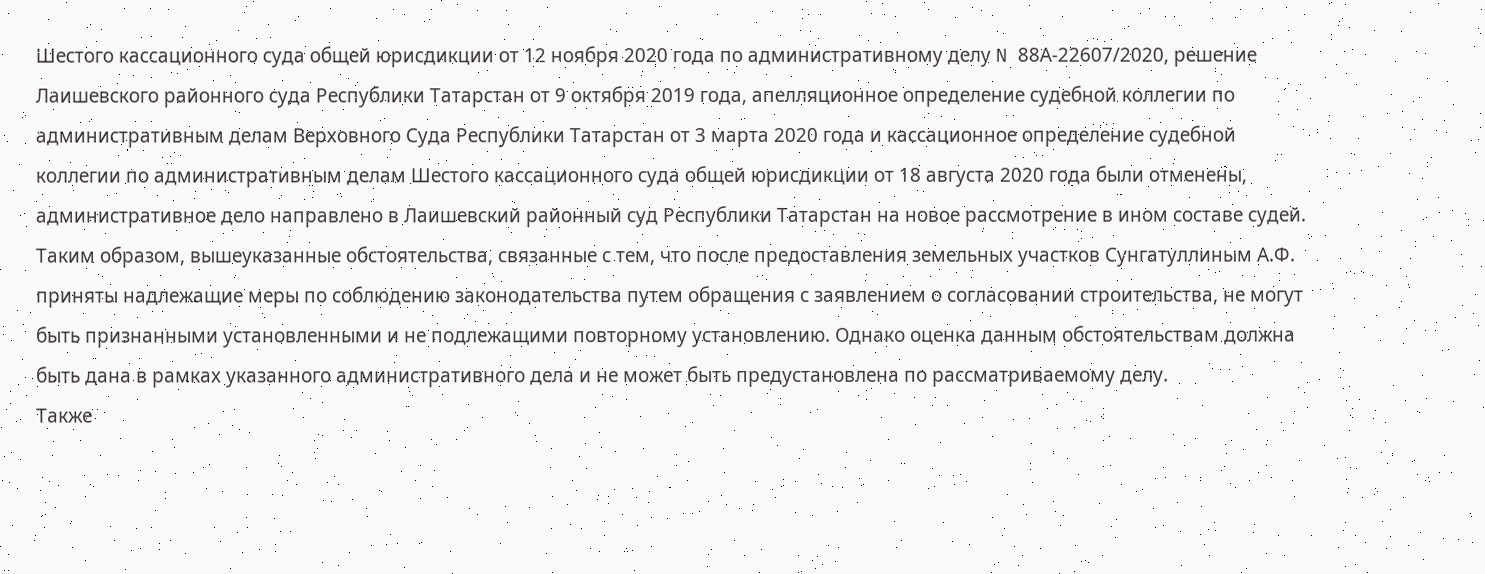Шестого кассационного суда общей юрисдикции от 12 ноября 2020 года по административному делу N 88А-22607/2020, решение Лаишевского районного суда Республики Татарстан от 9 октября 2019 года, апелляционное определение судебной коллегии по административным делам Верховного Суда Республики Татарстан от 3 марта 2020 года и кассационное определение судебной коллегии по административным делам Шестого кассационного суда общей юрисдикции от 18 августа 2020 года были отменены, административное дело направлено в Лаишевский районный суд Республики Татарстан на новое рассмотрение в ином составе судей.
Таким образом, вышеуказанные обстоятельства, связанные с тем, что после предоставления земельных участков Сунгатуллиным А.Ф. приняты надлежащие меры по соблюдению законодательства путем обращения с заявлением о согласовании строительства, не могут быть признанными установленными и не подлежащими повторному установлению. Однако оценка данным обстоятельствам должна быть дана в рамках указанного административного дела и не может быть предустановлена по рассматриваемому делу.
Также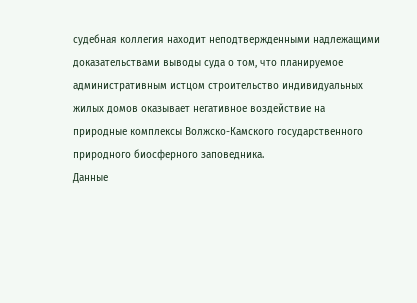судебная коллегия находит неподтвержденными надлежащими доказательствами выводы суда о том, что планируемое административным истцом строительство индивидуальных жилых домов оказывает негативное воздействие на природные комплексы Волжско-Камского государственного природного биосферного заповедника.
Данные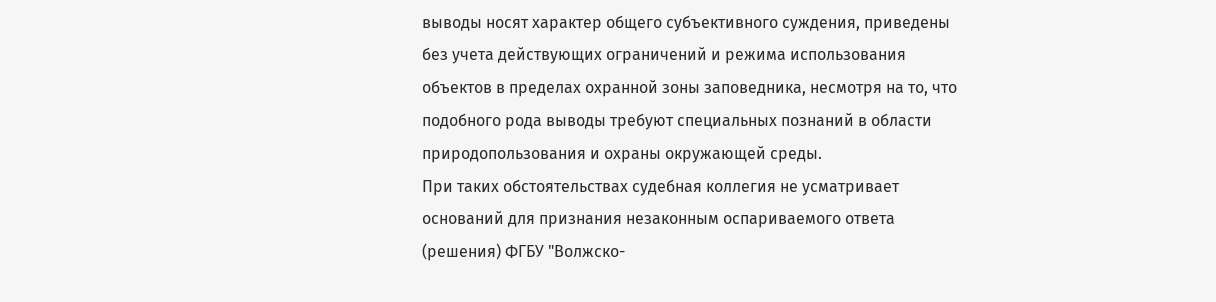выводы носят характер общего субъективного суждения, приведены без учета действующих ограничений и режима использования объектов в пределах охранной зоны заповедника, несмотря на то, что подобного рода выводы требуют специальных познаний в области природопользования и охраны окружающей среды.
При таких обстоятельствах судебная коллегия не усматривает оснований для признания незаконным оспариваемого ответа (решения) ФГБУ "Волжско-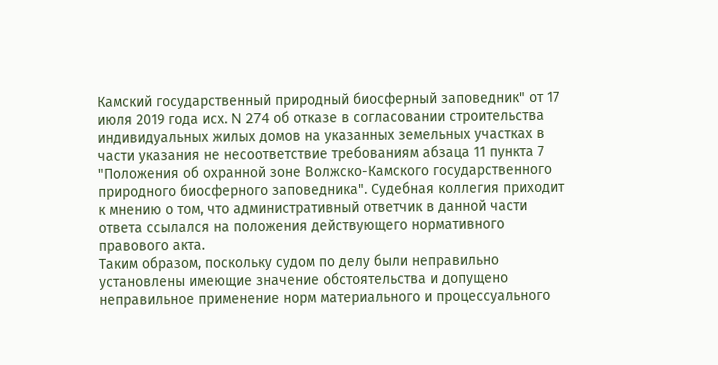Камский государственный природный биосферный заповедник" от 17 июля 2019 года исх. N 274 об отказе в согласовании строительства индивидуальных жилых домов на указанных земельных участках в части указания не несоответствие требованиям абзаца 11 пункта 7 "Положения об охранной зоне Волжско-Камского государственного природного биосферного заповедника". Судебная коллегия приходит к мнению о том, что административный ответчик в данной части ответа ссылался на положения действующего нормативного правового акта.
Таким образом, поскольку судом по делу были неправильно установлены имеющие значение обстоятельства и допущено неправильное применение норм материального и процессуального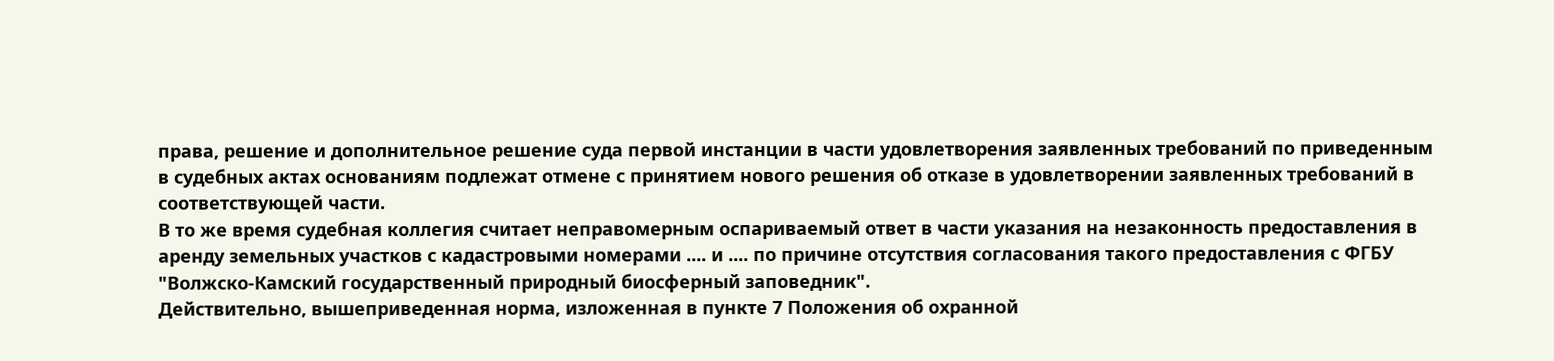права, решение и дополнительное решение суда первой инстанции в части удовлетворения заявленных требований по приведенным в судебных актах основаниям подлежат отмене с принятием нового решения об отказе в удовлетворении заявленных требований в соответствующей части.
В то же время судебная коллегия считает неправомерным оспариваемый ответ в части указания на незаконность предоставления в аренду земельных участков с кадастровыми номерами .... и .... по причине отсутствия согласования такого предоставления с ФГБУ "Волжско-Камский государственный природный биосферный заповедник".
Действительно, вышеприведенная норма, изложенная в пункте 7 Положения об охранной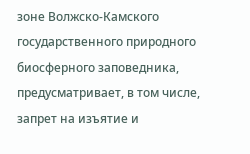зоне Волжско-Камского государственного природного биосферного заповедника, предусматривает, в том числе, запрет на изъятие и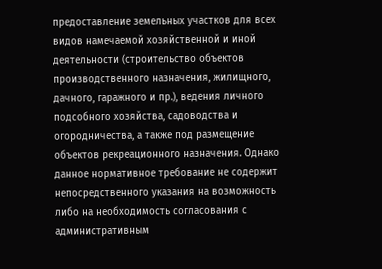предоставление земельных участков для всех видов намечаемой хозяйственной и иной деятельности (строительство объектов производственного назначения, жилищного, дачного, гаражного и пр.), ведения личного подсобного хозяйства, садоводства и огородничества, а также под размещение объектов рекреационного назначения. Однако данное нормативное требование не содержит непосредственного указания на возможность либо на необходимость согласования с административным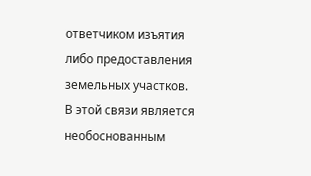ответчиком изъятия либо предоставления земельных участков. В этой связи является необоснованным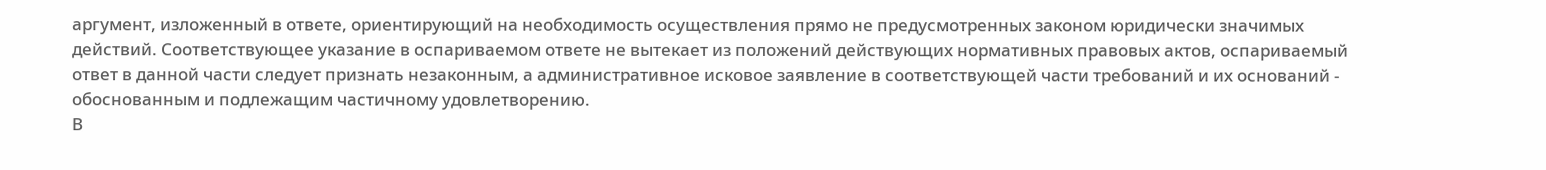аргумент, изложенный в ответе, ориентирующий на необходимость осуществления прямо не предусмотренных законом юридически значимых действий. Соответствующее указание в оспариваемом ответе не вытекает из положений действующих нормативных правовых актов, оспариваемый ответ в данной части следует признать незаконным, а административное исковое заявление в соответствующей части требований и их оснований - обоснованным и подлежащим частичному удовлетворению.
В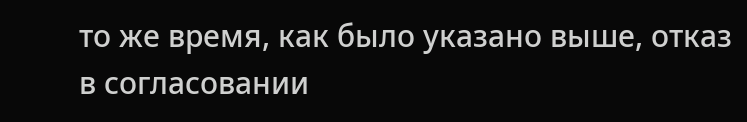то же время, как было указано выше, отказ в согласовании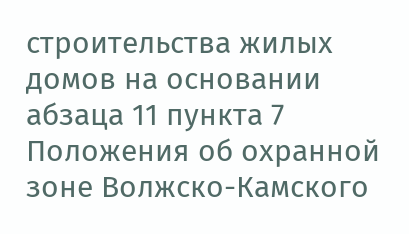строительства жилых домов на основании абзаца 11 пункта 7 Положения об охранной зоне Волжско-Камского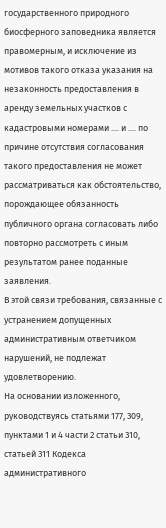государственного природного биосферного заповедника является правомерным, и исключение из мотивов такого отказа указания на незаконность предоставления в аренду земельных участков с кадастровыми номерами .... и .... по причине отсутствия согласования такого предоставления не может рассматриваться как обстоятельство, порождающее обязанность публичного органа согласовать либо повторно рассмотреть с иным результатом ранее поданные заявления.
В этой связи требования, связанные с устранением допущенных административным ответчиком нарушений, не подлежат удовлетворению.
На основании изложенного, руководствуясь статьями 177, 309, пунктами 1 и 4 части 2 статьи 310, статьей 311 Кодекса административного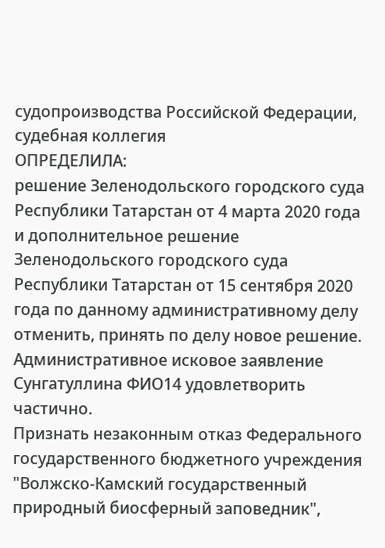судопроизводства Российской Федерации, судебная коллегия
ОПРЕДЕЛИЛА:
решение Зеленодольского городского суда Республики Татарстан от 4 марта 2020 года и дополнительное решение Зеленодольского городского суда Республики Татарстан от 15 сентября 2020 года по данному административному делу отменить, принять по делу новое решение.
Административное исковое заявление Сунгатуллина ФИО14 удовлетворить частично.
Признать незаконным отказ Федерального государственного бюджетного учреждения "Волжско-Камский государственный природный биосферный заповедник",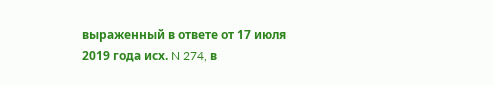выраженный в ответе от 17 июля 2019 года исх. N 274, в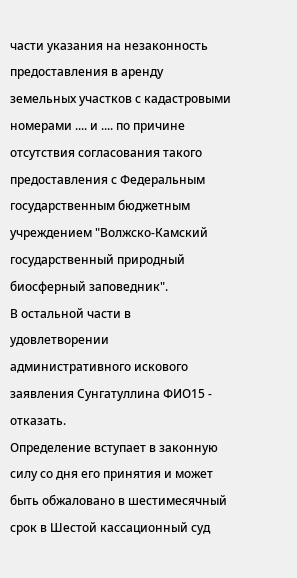части указания на незаконность предоставления в аренду земельных участков с кадастровыми номерами .... и .... по причине отсутствия согласования такого предоставления с Федеральным государственным бюджетным учреждением "Волжско-Камский государственный природный биосферный заповедник".
В остальной части в удовлетворении административного искового заявления Сунгатуллина ФИО15 - отказать.
Определение вступает в законную силу со дня его принятия и может быть обжаловано в шестимесячный срок в Шестой кассационный суд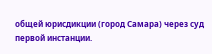общей юрисдикции (город Самара) через суд первой инстанции.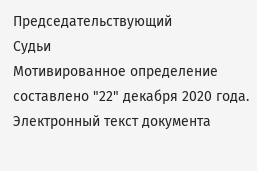Председательствующий
Судьи
Мотивированное определение составлено "22" декабря 2020 года.
Электронный текст документа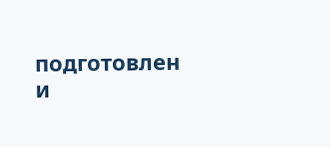подготовлен и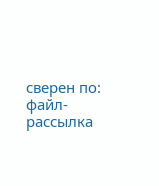сверен по:
файл-рассылка